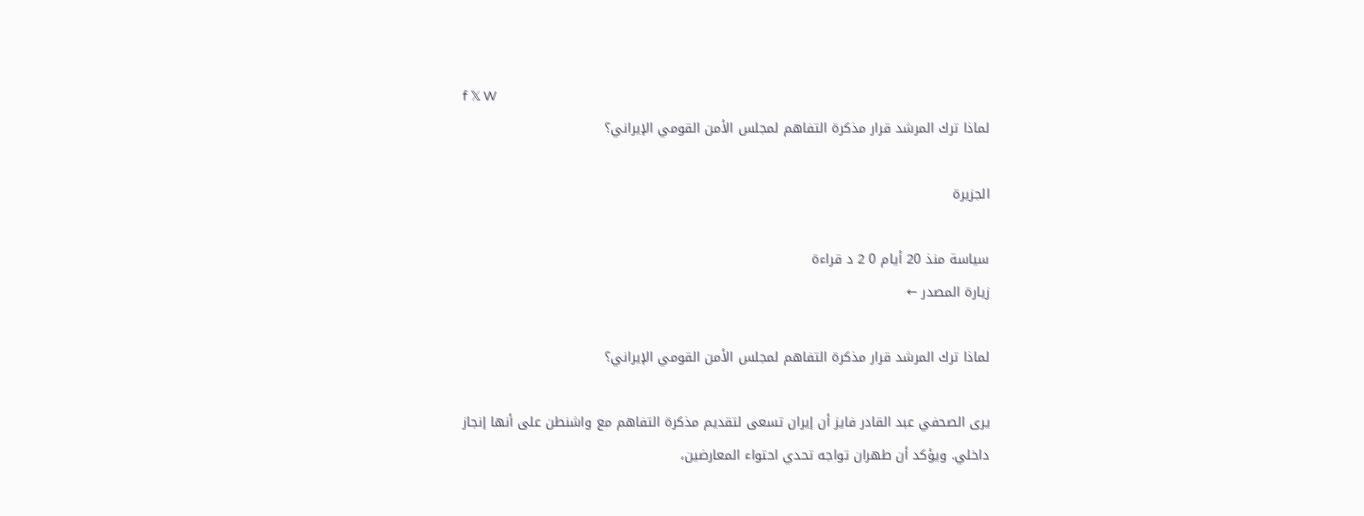f 𝕏 W
لماذا ترك المرشد قرار مذكرة التفاهم لمجلس الأمن القومي الإيراني؟

الجزيرة

سياسة منذ 20 أيام 0 2 د قراءة
زيارة المصدر ←

لماذا ترك المرشد قرار مذكرة التفاهم لمجلس الأمن القومي الإيراني؟

يرى الصحفي عبد القادر فايز أن إيران تسعى لتقديم مذكرة التفاهم مع واشنطن على أنها إنجاز داخلي. ويؤكد أن طهران تواجه تحدي احتواء المعارضين،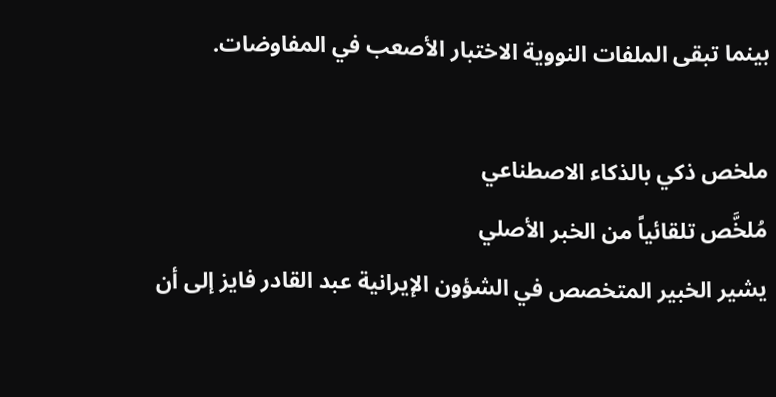بينما تبقى الملفات النووية الاختبار الأصعب في المفاوضات.

ملخص ذكي بالذكاء الاصطناعي
مُلخَّص تلقائياً من الخبر الأصلي
يشير الخبير المتخصص في الشؤون الإيرانية عبد القادر فايز إلى أن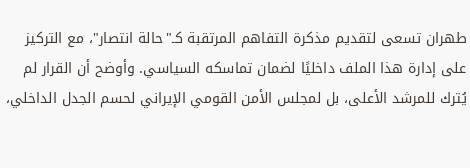طهران تسعى لتقديم مذكرة التفاهم المرتقبة كـ"حالة انتصار"، مع التركيز على إدارة هذا الملف داخليًا لضمان تماسكه السياسي. وأوضح أن القرار لم يُترك للمرشد الأعلى، بل لمجلس الأمن القومي الإيراني لحسم الجدل الداخلي،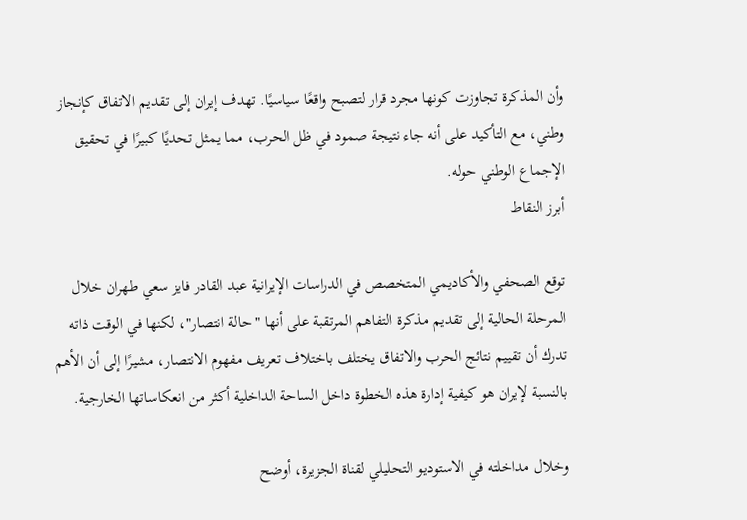وأن المذكرة تجاوزت كونها مجرد قرار لتصبح واقعًا سياسيًا. تهدف إيران إلى تقديم الاتفاق كإنجاز وطني، مع التأكيد على أنه جاء نتيجة صمود في ظل الحرب، مما يمثل تحديًا كبيرًا في تحقيق الإجماع الوطني حوله.
أبرز النقاط

توقع الصحفي والأكاديمي المتخصص في الدراسات الإيرانية عبد القادر فايز سعي طهران خلال المرحلة الحالية إلى تقديم مذكرة التفاهم المرتقبة على أنها "حالة انتصار"، لكنها في الوقت ذاته تدرك أن تقييم نتائج الحرب والاتفاق يختلف باختلاف تعريف مفهوم الانتصار، مشيرًا إلى أن الأهم بالنسبة لإيران هو كيفية إدارة هذه الخطوة داخل الساحة الداخلية أكثر من انعكاساتها الخارجية.

وخلال مداخلته في الاستوديو التحليلي لقناة الجزيرة، أوضح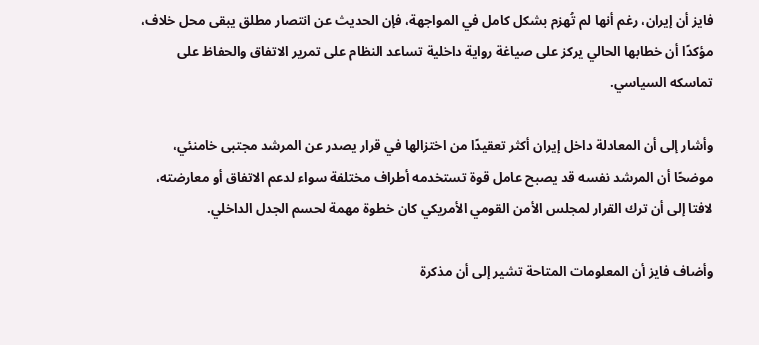فايز أن إيران، رغم أنها لم تُهزم بشكل كامل في المواجهة، فإن الحديث عن انتصار مطلق يبقى محل خلاف، مؤكدًا أن خطابها الحالي يركز على صياغة رواية داخلية تساعد النظام على تمرير الاتفاق والحفاظ على تماسكه السياسي.

وأشار إلى أن المعادلة داخل إيران أكثر تعقيدًا من اختزالها في قرار يصدر عن المرشد مجتبى خامنئي، موضحًا أن المرشد نفسه قد يصبح عامل قوة تستخدمه أطراف مختلفة سواء لدعم الاتفاق أو معارضته، لافتا إلى أن ترك القرار لمجلس الأمن القومي الأمريكي كان خطوة مهمة لحسم الجدل الداخلي.

وأضاف فايز أن المعلومات المتاحة تشير إلى أن مذكرة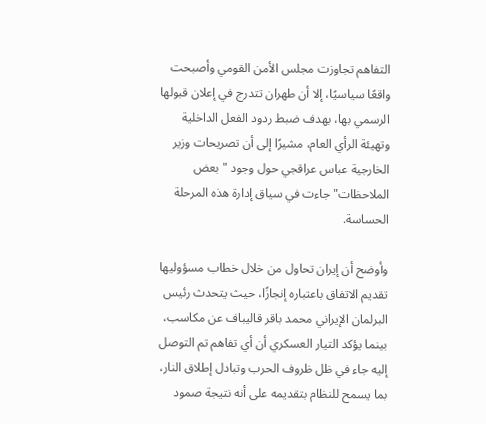التفاهم تجاوزت مجلس الأمن القومي وأصبحت واقعًا سياسيًا، إلا أن طهران تتدرج في إعلان قبولها الرسمي بها، بهدف ضبط ردود الفعل الداخلية وتهيئة الرأي العام، مشيرًا إلى أن تصريحات وزير الخارجية عباس عراقجي حول وجود "بعض الملاحظات" جاءت في سياق إدارة هذه المرحلة الحساسة.

وأوضح أن إيران تحاول من خلال خطاب مسؤوليها تقديم الاتفاق باعتباره إنجازًا، حيث يتحدث رئيس البرلمان الإيراني محمد باقر قاليباف عن مكاسب، بينما يؤكد التيار العسكري أن أي تفاهم تم التوصل إليه جاء في ظل ظروف الحرب وتبادل إطلاق النار، بما يسمح للنظام بتقديمه على أنه نتيجة صمود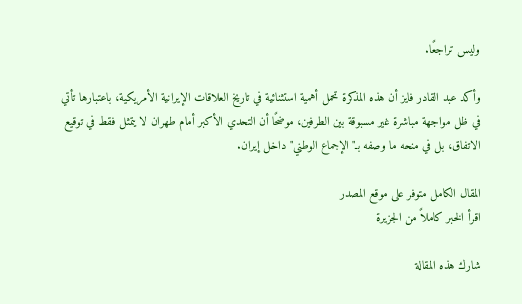وليس تراجعًا.

وأكد عبد القادر فايز أن هذه المذكرة تحمل أهمية استثنائية في تاريخ العلاقات الإيرانية الأمريكية، باعتبارها تأتي في ظل مواجهة مباشرة غير مسبوقة بين الطرفين، موضحًا أن التحدي الأكبر أمام طهران لا يتمثل فقط في توقيع الاتفاق، بل في منحه ما وصفه بـ"الإجماع الوطني" داخل إيران.

المقال الكامل متوفر على موقع المصدر
اقرأ الخبر كاملاً من الجزيرة

شارك هذه المقالة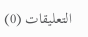التعليقات (0)